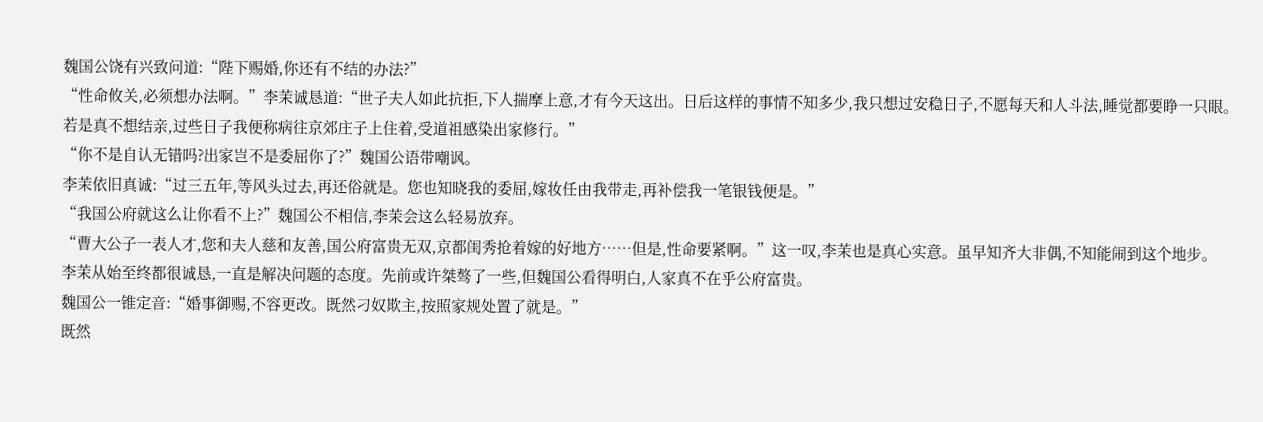魏国公饶有兴致问道:“陛下赐婚,你还有不结的办法?”
“性命攸关,必须想办法啊。”李茉诚恳道:“世子夫人如此抗拒,下人揣摩上意,才有今天这出。日后这样的事情不知多少,我只想过安稳日子,不愿每天和人斗法,睡觉都要睁一只眼。若是真不想结亲,过些日子我便称病往京郊庄子上住着,受道祖感染出家修行。”
“你不是自认无错吗?出家岂不是委屈你了?”魏国公语带嘲讽。
李茉依旧真诚:“过三五年,等风头过去,再还俗就是。您也知晓我的委屈,嫁妆任由我带走,再补偿我一笔银钱便是。”
“我国公府就这么让你看不上?”魏国公不相信,李茉会这么轻易放弃。
“曹大公子一表人才,您和夫人慈和友善,国公府富贵无双,京都闺秀抢着嫁的好地方……但是,性命要紧啊。”这一叹,李茉也是真心实意。虽早知齐大非偶,不知能闹到这个地步。
李茉从始至终都很诚恳,一直是解决问题的态度。先前或许桀骜了一些,但魏国公看得明白,人家真不在乎公府富贵。
魏国公一锥定音:“婚事御赐,不容更改。既然刁奴欺主,按照家规处置了就是。”
既然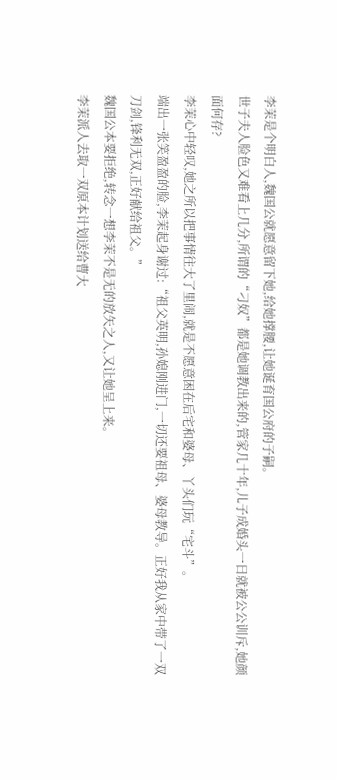李茉是个明白人,魏国公就愿意留下她,给她撑腰,让她诞育国公府的子嗣。
世子夫人脸色又难看上几分,所谓的“刁奴”都是她调教出来的,管家几十年,儿子成婚头一日就被公公训斥,她颜面何存?
李茉心中轻叹,她之所以把事情往大了里闹,就是不愿意困在后宅和婆母、丫头们玩“宅斗”。
端出一张笑盈盈的脸,李茉起身谢过:“祖父英明,孙媳刚进门,一切还要祖母、婆母教导。正好我从家中带了一双刀剑,锋利无双,正好献给祖父。”
魏国公本要拒绝,转念一想李茉不是无的放矢之人,又让她呈上来。
李茉派人去取一双原本计划送给曹大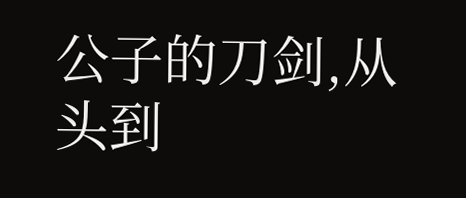公子的刀剑,从头到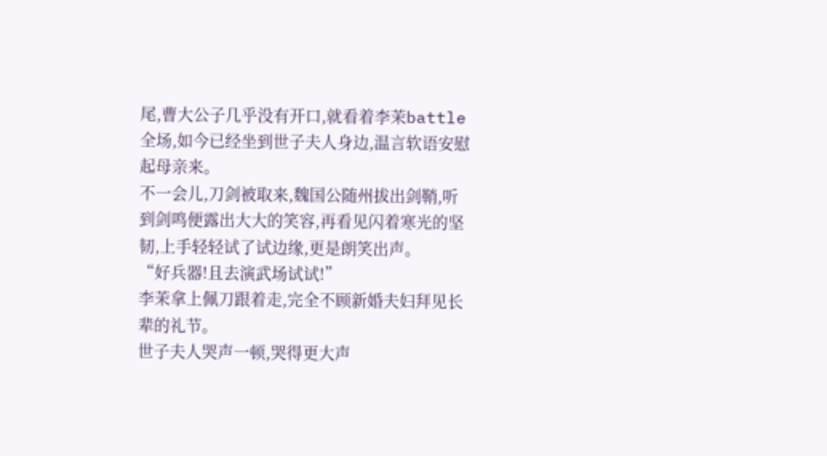尾,曹大公子几乎没有开口,就看着李茉battle全场,如今已经坐到世子夫人身边,温言软语安慰起母亲来。
不一会儿,刀剑被取来,魏国公随州拔出剑鞘,听到剑鸣便露出大大的笑容,再看见闪着寒光的坚韧,上手轻轻试了试边缘,更是朗笑出声。
“好兵器!且去演武场试试!”
李茉拿上佩刀跟着走,完全不顾新婚夫妇拜见长辈的礼节。
世子夫人哭声一顿,哭得更大声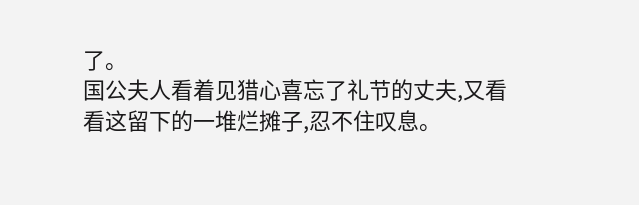了。
国公夫人看着见猎心喜忘了礼节的丈夫,又看看这留下的一堆烂摊子,忍不住叹息。